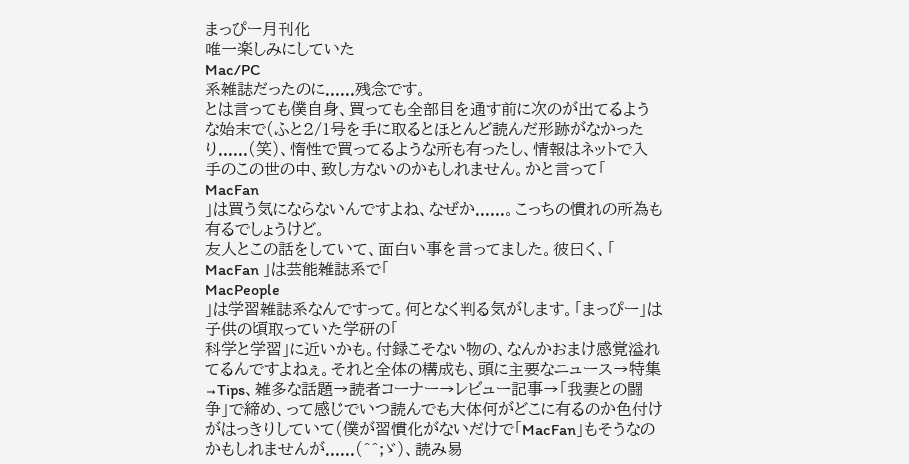まっぴー月刊化
唯一楽しみにしていた
Mac/PC
系雑誌だったのに......残念です。
とは言っても僕自身、買っても全部目を通す前に次のが出てるような始末で(ふと2/1号を手に取るとほとんど読んだ形跡がなかったり......(笑)、惰性で買ってるような所も有ったし、情報はネットで入手のこの世の中、致し方ないのかもしれません。かと言って「
MacFan
」は買う気にならないんですよね、なぜか......。こっちの慣れの所為も有るでしょうけど。
友人とこの話をしていて、面白い事を言ってました。彼曰く、「
MacFan 」は芸能雑誌系で「
MacPeople
」は学習雑誌系なんですって。何となく判る気がします。「まっぴー」は子供の頃取っていた学研の「
科学と学習」に近いかも。付録こそない物の、なんかおまけ感覚溢れてるんですよねぇ。それと全体の構成も、頭に主要なニュース→特集→Tips、雑多な話題→読者コーナー→レビュー記事→「我妻との闘争」で締め、って感じでいつ読んでも大体何がどこに有るのか色付けがはっきりしていて(僕が習慣化がないだけで「MacFan」もそうなのかもしれませんが......(^^;ゞ)、読み易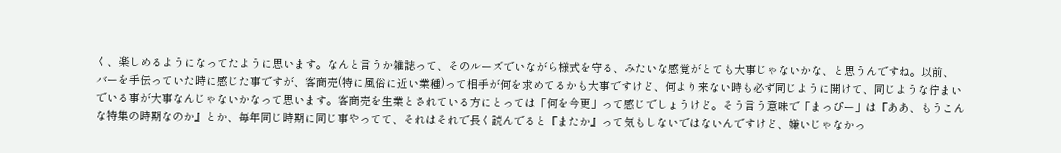く、楽しめるようになってたように思います。なんと言うか雑誌って、そのルーズでいながら様式を守る、みたいな感覚がとても大事じゃないかな、と思うんですね。以前、
バーを手伝っていた時に感じた事ですが、客商売(特に風俗に近い業種)って相手が何を求めてるかも大事ですけど、何より来ない時も必ず同じように開けて、同じような佇まいでいる事が大事なんじゃないかなって思います。客商売を生業とされている方にとっては「何を今更」って感じでしょうけど。そう言う意味で「まっぴー」は『ああ、もうこんな特集の時期なのか』とか、毎年同じ時期に同じ事やってて、それはそれで長く読んでると『またか』って気もしないではないんですけど、嫌いじゃなかっ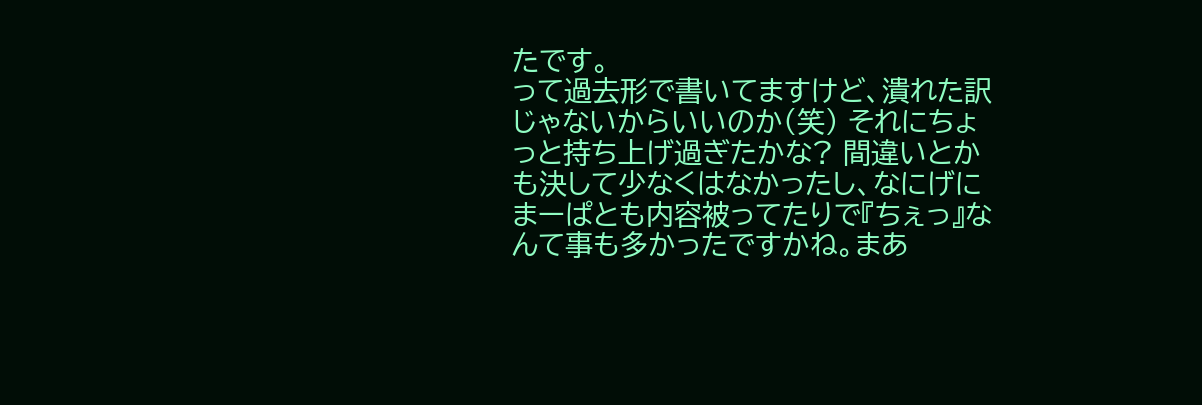たです。
って過去形で書いてますけど、潰れた訳じゃないからいいのか(笑) それにちょっと持ち上げ過ぎたかな? 間違いとかも決して少なくはなかったし、なにげに
まーぱとも内容被ってたりで『ちぇっ』なんて事も多かったですかね。まあ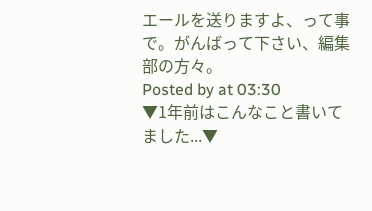エールを送りますよ、って事で。がんばって下さい、編集部の方々。
Posted by at 03:30
▼1年前はこんなこと書いてました...▼